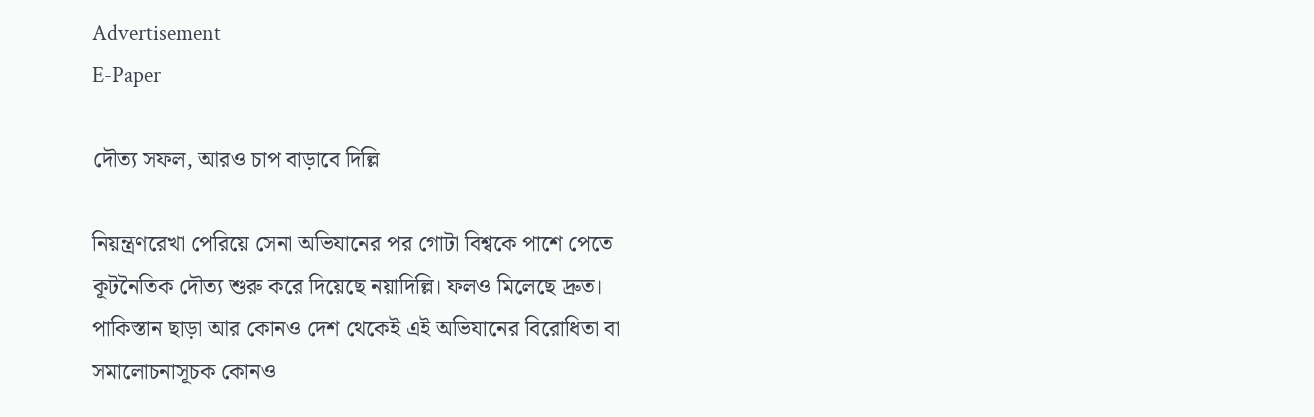Advertisement
E-Paper

দৌত্য সফল, আরও চাপ বাড়াবে দিল্লি

নিয়ন্ত্রণরেখা পেরিয়ে সেনা অভিযানের পর গোটা বিশ্বকে পাশে পেতে কূটনৈতিক দৌত্য শুরু করে দিয়েছে নয়াদিল্লি। ফলও মিলেছে দ্রুত। পাকিস্তান ছাড়া আর কোনও দেশ থেকেই এই অভিযানের বিরোধিতা বা সমালোচনাসূচক কোনও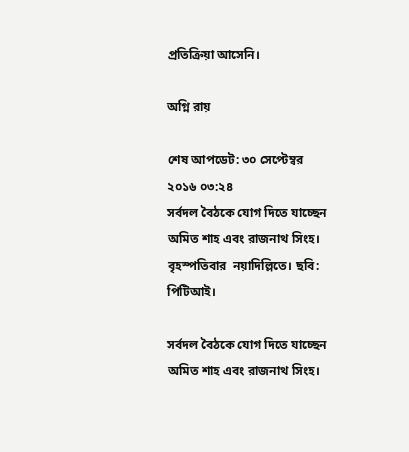প্রতিক্রিয়া আসেনি।

অগ্নি রায়

শেষ আপডেট: ৩০ সেপ্টেম্বর ২০১৬ ০৩:২৪
সর্বদল বৈঠকে যোগ দিতে যাচ্ছেন অমিত শাহ এবং রাজনাথ সিংহ। বৃহস্পতিবার  নয়াদিল্লিতে। ছবি: পিটিআই।

সর্বদল বৈঠকে যোগ দিতে যাচ্ছেন অমিত শাহ এবং রাজনাথ সিংহ।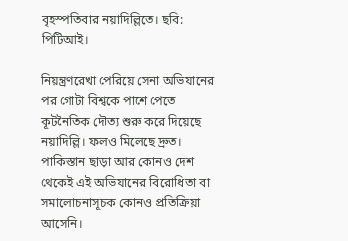বৃহস্পতিবার নয়াদিল্লিতে। ছবি: পিটিআই।

নিয়ন্ত্রণরেখা পেরিয়ে সেনা অভিযানের পর গোটা বিশ্বকে পাশে পেতে কূটনৈতিক দৌত্য শুরু করে দিয়েছে নয়াদিল্লি। ফলও মিলেছে দ্রুত। পাকিস্তান ছাড়া আর কোনও দেশ থেকেই এই অভিযানের বিরোধিতা বা সমালোচনাসূচক কোনও প্রতিক্রিয়া আসেনি।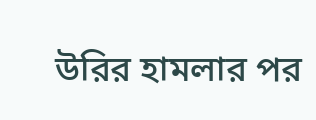উরির হামলার পর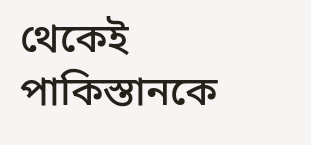থেকেই পাকিস্তানকে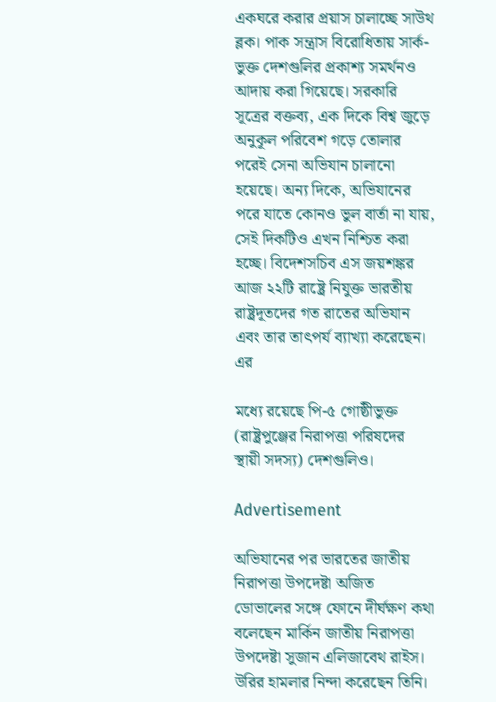একঘরে করার প্রয়াস চালাচ্ছে সাউথ ব্লক। পাক সন্ত্রাস বিরোধিতায় সার্ক-ভুক্ত দেশগুলির প্রকাশ্য সমর্থনও আদায় করা গিয়েছে। সরকারি সূত্রের বক্তব্য, এক দিকে বিশ্ব জুড়ে অনুকূল পরিবেশ গড়ে তোলার পরেই সেনা অভিযান চালানো হয়েছে। অন্য দিকে, অভিযানের পরে যাতে কোনও ভুল বার্তা না যায়, সেই দিকটিও এখন নিশ্চিত করা হচ্ছে। বিদেশসচিব এস জয়শঙ্কর আজ ২২টি রাষ্ট্রে নিযুক্ত ভারতীয় রাষ্ট্রদূতদের গত রাতের অভিযান এবং তার তাৎপর্য ব্যাখ্যা করেছেন। এর

মধ্যে রয়েছে পি-৫ গোষ্ঠীভুক্ত (রাষ্ট্রপুঞ্জের নিরাপত্তা পরিষদের স্থায়ী সদস্য) দেশগুলিও।

Advertisement

অভিযানের পর ভারতের জাতীয় নিরাপত্তা উপদেষ্টা অজিত ডোভালের সঙ্গে ফোনে দীর্ঘক্ষণ কথা বলেছেন মার্কিন জাতীয় নিরাপত্তা উপদেষ্টা সুজান এলিজাবেথ রাইস। উরির হামলার নিন্দা করেছেন তিনি।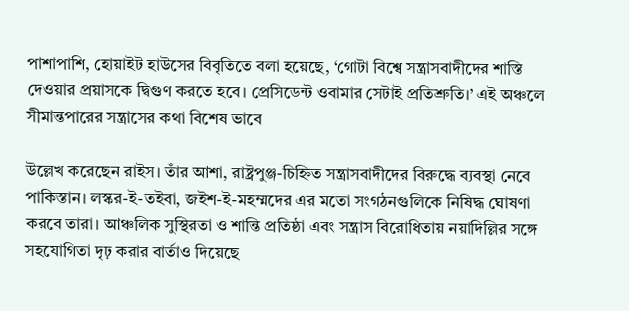পাশাপাশি, হোয়াইট হাউসের বিবৃতিতে বলা হয়েছে, ‘গোটা বিশ্বে সন্ত্রাসবাদীদের শাস্তি দেওয়ার প্রয়াসকে দ্বিগুণ করতে হবে। প্রেসিডেন্ট ওবামার সেটাই প্রতিশ্রুতি।’ এই অঞ্চলে সীমান্তপারের সন্ত্রাসের কথা বিশেষ ভাবে

উল্লেখ করেছেন রাইস। তাঁর আশা, রাষ্ট্রপুঞ্জ-চিহ্নিত সন্ত্রাসবাদীদের বিরুদ্ধে ব্যবস্থা নেবে পাকিস্তান। লস্কর-ই-তইবা, জইশ-ই-মহম্মদের এর মতো সংগঠনগুলিকে নিষিদ্ধ ঘোষণা করবে তারা। আঞ্চলিক সুস্থিরতা ও শান্তি প্রতিষ্ঠা এবং সন্ত্রাস বিরোধিতায় নয়াদিল্লির সঙ্গে সহযোগিতা দৃঢ় করার বার্তাও দিয়েছে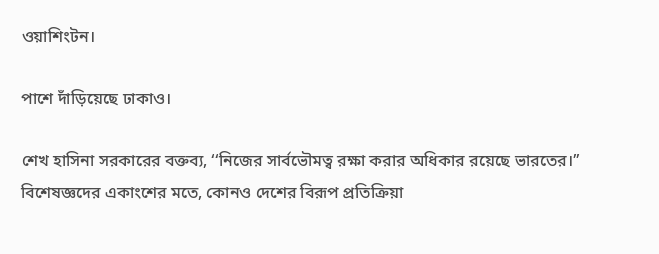ওয়াশিংটন।

পাশে দাঁড়িয়েছে ঢাকাও।

শেখ হাসিনা সরকারের বক্তব্য, ‘‘নিজের সার্বভৌমত্ব রক্ষা করার অধিকার রয়েছে ভারতের।’’ বিশেষজ্ঞদের একাংশের মতে, কোনও দেশের বিরূপ প্রতিক্রিয়া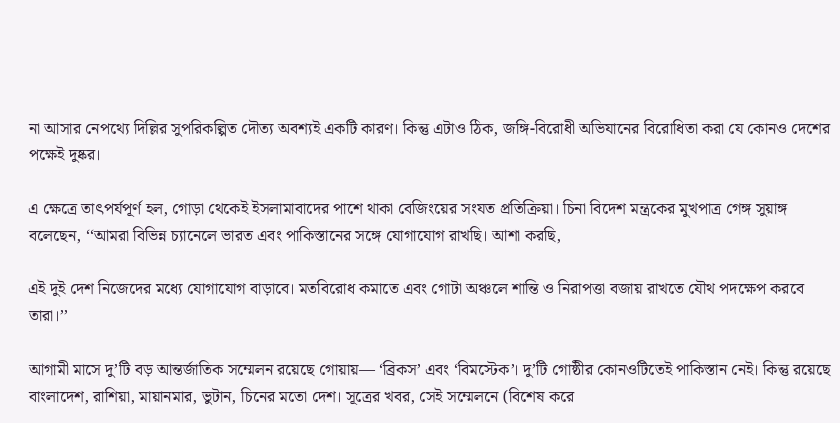না আসার নেপথ্যে দিল্লির সুপরিকল্পিত দৌত্য অবশ্যই একটি কারণ। কিন্তু এটাও ঠিক, জঙ্গি-বিরোধী অভিযানের বিরোধিতা করা যে কোনও দেশের পক্ষেই দুষ্কর।

এ ক্ষেত্রে তাৎপর্যপূর্ণ হল, গোড়া থেকেই ইসলামাবাদের পাশে থাকা বেজিংয়ের সংযত প্রতিক্রিয়া। চিনা বিদেশ মন্ত্রকের মুখপাত্র গেঙ্গ সুয়াঙ্গ বলেছেন, ‘‘আমরা বিভিন্ন চ্যানেলে ভারত এবং পাকিস্তানের সঙ্গে যোগাযোগ রাখছি। আশা করছি,

এই দুই দেশ নিজেদের মধ্যে যোগাযোগ বাড়াবে। মতবিরোধ কমাতে এবং গোটা অঞ্চলে শান্তি ও নিরাপত্তা বজায় রাখতে যৌথ পদক্ষেপ করবে তারা।’’

আগামী মাসে দু’টি বড় আন্তর্জাতিক সম্মেলন রয়েছে গোয়ায়— ‘ব্রিকস’ এবং ‘বিমস্টেক’। দু’টি গোষ্ঠীর কোনওটিতেই পাকিস্তান নেই। কিন্তু রয়েছে বাংলাদেশ, রাশিয়া, মায়ানমার, ভুটান, চিনের মতো দেশ। সূত্রের খবর, সেই সম্মেলনে (বিশেষ করে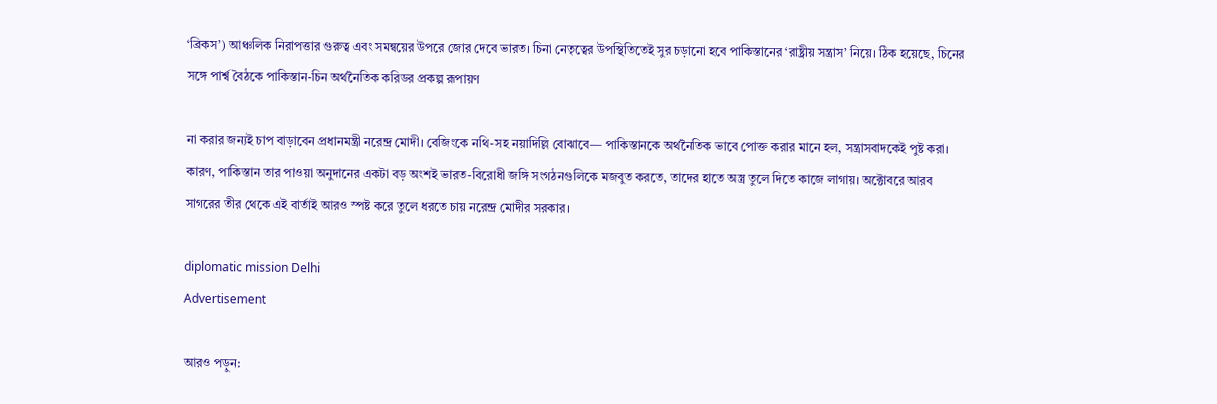‘ব্রিকস’) আঞ্চলিক নিরাপত্তার গুরুত্ব এবং সমন্বয়ের উপরে জোর দেবে ভারত। চিনা নেতৃত্বের উপস্থিতিতেই সুর চড়ানো হবে পাকিস্তানের ‘রাষ্ট্রীয় সন্ত্রাস’ নিয়ে। ঠিক হয়েছে, চিনের সঙ্গে পার্শ্ব বৈঠকে পাকিস্তান-চিন অর্থনৈতিক করিডর প্রকল্প রূপায়ণ

না করার জন্যই চাপ বাড়াবেন প্রধানমন্ত্রী নরেন্দ্র মোদী। বেজিংকে নথি-সহ নয়াদিল্লি বোঝাবে— পাকিস্তানকে অর্থনৈতিক ভাবে পোক্ত করার মানে হল, সন্ত্রাসবাদকেই পুষ্ট করা। কারণ, পাকিস্তান তার পাওয়া অনুদানের একটা বড় অংশই ভারত-বিরোধী জঙ্গি সংগঠনগুলিকে মজবুত করতে, তাদের হাতে অস্ত্র তুলে দিতে কাজে লাগায়। অক্টোবরে আরব সাগরের তীর থেকে এই বার্তাই আরও স্পষ্ট করে তুলে ধরতে চায় নরেন্দ্র মোদীর সরকার।

diplomatic mission Delhi
Advertisement

আরও পড়ুন: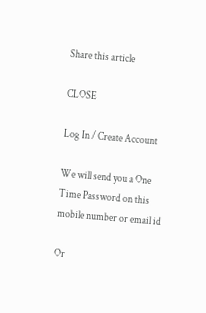Share this article

CLOSE

Log In / Create Account

We will send you a One Time Password on this mobile number or email id

Or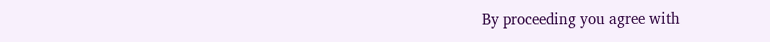By proceeding you agree with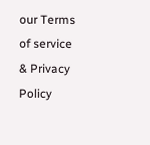our Terms of service & Privacy Policy